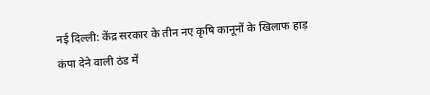नई दिल्ली: केंद्र सरकार के तीन नए कृषि कानूनों के खिलाफ हाड़ कंपा देने वाली ठंड में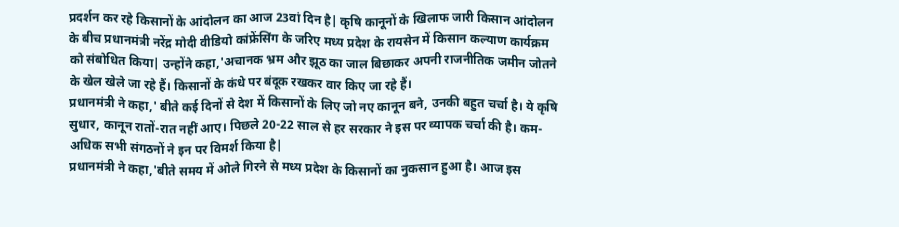प्रदर्शन कर रहे किसानों के आंदोलन का आज 23वां दिन है| कृषि कानूनों के खिलाफ जारी किसान आंदोलन के बीच प्रधानमंत्री नरेंद्र मोदी वीडियो कांफ्रेंसिंग के जरिए मध्य प्रदेश के रायसेन में किसान कल्याण कार्यक्रम को संबोधित किया| उन्होंने कहा,'अचानक भ्रम और झूठ का जाल बिछाकर अपनी राजनीतिक जमीन जोतने के खेल खेले जा रहे हैं। किसानों के कंधे पर बंदूक रखकर वार किए जा रहे हैं।
प्रधानमंत्री ने कहा,' बीते कई दिनों से देश में किसानों के लिए जो नए कानून बने, उनकी बहुत चर्चा है। ये कृषि सुधार, कानून रातों-रात नहीं आए। पिछले 20-22 साल से हर सरकार ने इस पर व्यापक चर्चा की है। कम-अधिक सभी संगठनों ने इन पर विमर्श किया है|
प्रधानमंत्री ने कहा,'बीते समय में ओले गिरने से मध्य प्रदेश के किसानों का नुकसान हुआ है। आज इस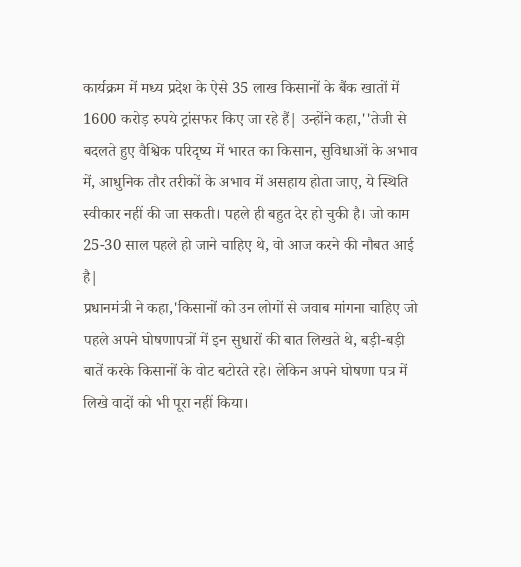कार्यक्रम में मध्य प्रदेश के ऐसे 35 लाख किसानों के बैंक खातों में 1600 करोड़ रुपये ट्रांसफर किए जा रहे हैं| उन्होंने कहा,''तेजी से बदलते हुए वैश्विक परिदृष्य में भारत का किसान, सुविधाओं के अभाव में, आधुनिक तौर तरीकों के अभाव में असहाय होता जाए, ये स्थिति स्वीकार नहीं की जा सकती। पहले ही बहुत देर हो चुकी है। जो काम 25-30 साल पहले हो जाने चाहिए थे, वो आज करने की नौबत आई है|
प्रधानमंत्री ने कहा,'किसानों को उन लोगों से जवाब मांगना चाहिए जो पहले अपने घोषणापत्रों में इन सुधारों की बात लिखते थे, बड़ी-बड़ी बातें करके किसानों के वोट बटोरते रहे। लेकिन अपने घोषणा पत्र में लिखे वादों को भी पूरा नहीं किया।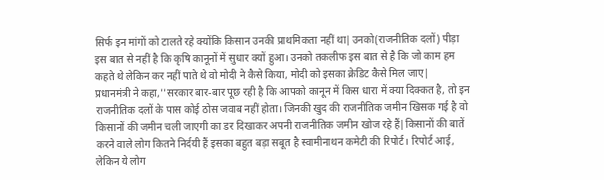सिर्फ इन मांगों को टालते रहे क्योंकि किसान उनकी प्राथमिकता नहीं था|उनको(राजनीतिक दलों) पीड़ा इस बात से नहीं है कि कृषि कानूनों में सुधार क्यों हुआ। उनको तकलीफ इस बात से है कि जो काम हम कहते थे लेकिन कर नहीं पाते थे वो मोदी ने कैसे किया, मोदी को इसका क्रेडिट कैसे मिल जाए|
प्रधानमंत्री ने कहा,''सरकार बार-बार पूछ रही है कि आपको कानून में किस धारा में क्या दिक्कत है, तो इन राजनीतिक दलों के पास कोई ठोस जवाब नहीं होता। जिनकी खुद की राजनीतिक जमीन खिसक गई है वो किसानों की जमीन चली जाएगी का डर दिखाकर अपनी राजनीतिक जमीन खोज रहे हैं|किसानों की बातें करने वाले लोग कितने निर्दयी हैं इसका बहुत बड़ा सबूत है स्वामीनाथन कमेटी की रिपोर्ट। रिपोर्ट आई, लेकिन ये लोग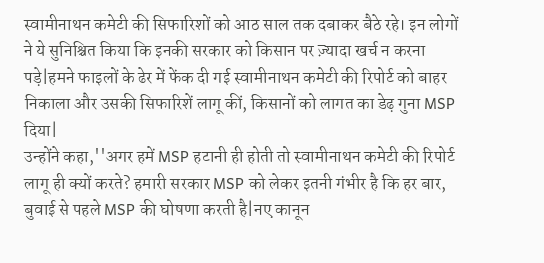स्वामीनाथन कमेटी की सिफारिशों को आठ साल तक दबाकर बैठे रहे। इन लोगों ने ये सुनिश्चित किया कि इनकी सरकार को किसान पर ज़्यादा खर्च न करना पड़े|हमने फाइलों के ढेर में फेंक दी गई स्वामीनाथन कमेटी की रिपोर्ट को बाहर निकाला और उसकी सिफारिशें लागू कीं, किसानों को लागत का डेढ़ गुना MSP दिया|
उन्होंने कहा,''अगर हमें MSP हटानी ही होती तो स्वामीनाथन कमेटी की रिपोर्ट लागू ही क्यों करते? हमारी सरकार MSP को लेकर इतनी गंभीर है कि हर बार, बुवाई से पहले MSP की घोषणा करती है|नए कानून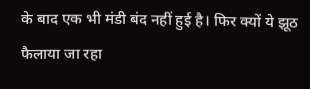के बाद एक भी मंडी बंद नहीं हुई है। फिर क्यों ये झूठ फैलाया जा रहा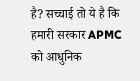है? सच्चाई तो ये है कि हमारी सरकार APMC को आधुनिक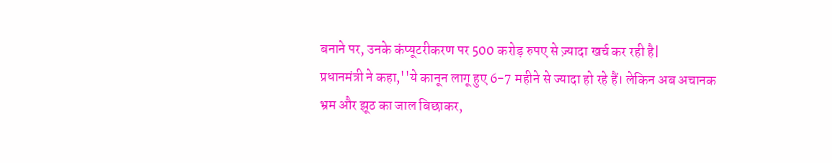बनाने पर, उनके कंप्यूटरीकरण पर 500 करोड़ रुपए से ज़्यादा खर्च कर रही है|
प्रधानमंत्री ने कहा,''ये कानून लागू हुए 6-7 महीने से ज्यादा हो रहे हैं। लेकिन अब अचानक भ्रम और झूठ का जाल बिछाकर,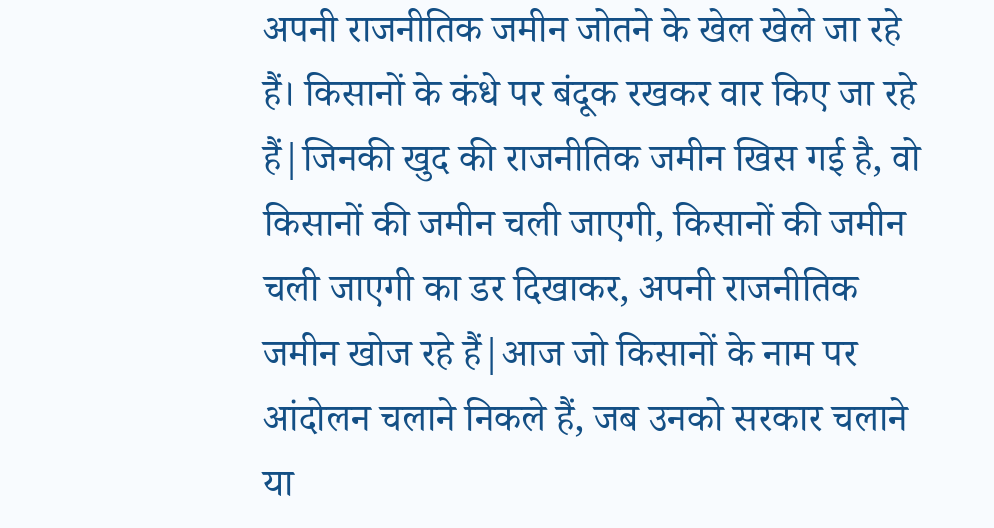अपनी राजनीतिक जमीन जोतने के खेल खेले जा रहे हैं। किसानों के कंधे पर बंदूक रखकर वार किए जा रहे हैं|जिनकी खुद की राजनीतिक जमीन खिस गई है, वो किसानों की जमीन चली जाएगी, किसानों की जमीन चली जाएगी का डर दिखाकर, अपनी राजनीतिक जमीन खोज रहे हैं|आज जो किसानों के नाम पर आंदोलन चलाने निकले हैं, जब उनको सरकार चलाने या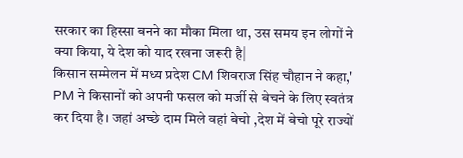सरकार का हिस्सा बनने का मौका मिला था, उस समय इन लोगों ने क्या किया, ये देश को याद रखना जरूरी है|
किसान सम्मेलन में मध्य प्रदेश CM शिवराज सिंह चौहान ने कहा,' PM ने किसानों को अपनी फसल को मर्जी से बेचने के लिए स्वतंत्र कर दिया है। जहां अच्छे दाम मिले वहां बेचो ,देश में बेचो पूरे राज्यों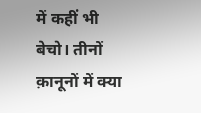में कहीं भी बेचो। तीनों क़ानूनों में क्या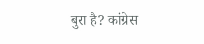बुरा है? कांग्रेस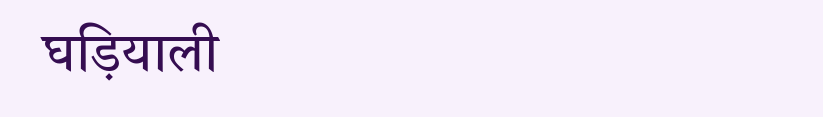घड़ियाली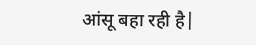आंसू बहा रही है|